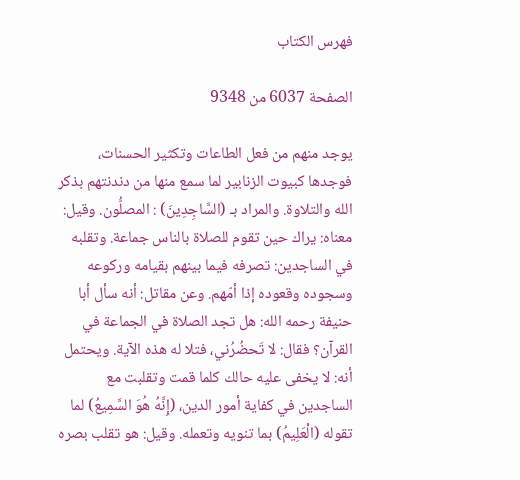فهرس الكتاب

الصفحة 6037 من 9348

يوجد منهم من فعل الطاعات وتكثير الحسنات، فوجدها كبيوت الزنابير لما سمع منها من دندنتهم بذكر الله والتلاوة. والمراد بـ (السَّاجِدِينَ) : المصلُّون. وقيل: معناه: يراك حين تقوم للصلاة بالناس جماعة. وتقلبه في الساجدين: تصرفه فيما بينهم بقيامه وركوعه وسجوده وقعوده إذا أمّهم. وعن مقاتل: أنه سأل أبا حنيفة رحمه الله: هل تجد الصلاة في الجماعة في القرآن؟ فقال: لا تَحضُرُني، فتلا له هذه الآية. ويحتمل أنه: لا يخفى عليه حالك كلما قمت وتقلبت مع الساجدين في كفاية أمور الدين، (إِنَّهُ هُوَ السَّمِيعُ) لما تقوله (الْعَلِيمُ) بما تنويه وتعمله. وقيل: هو تقلب بصره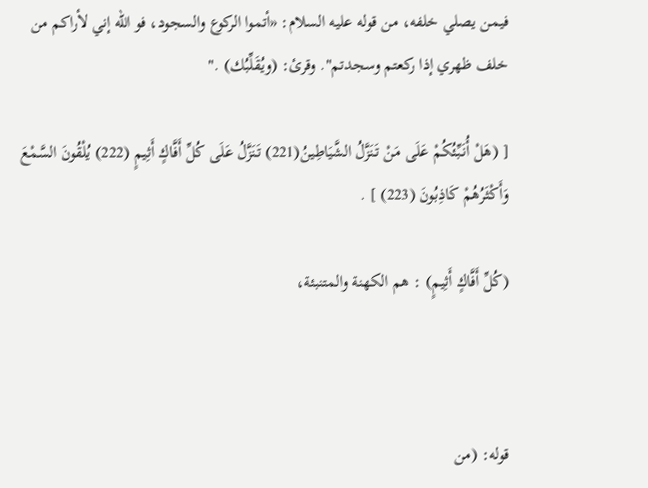فيمن يصلي خلفه، من قوله عليه السلام: «أتموا الركوع والسجود، فو الله إني لأراكم من خلف ظهري إذا ركعتم وسجدتم". وقرئ: (ويُقَلِّبُك) ."

[ (هَلْ أُنَبِّئُكُمْ عَلَى مَنْ تَنَزَّلُ الشَّيَاطِينُ(221) تَنَزَّلُ عَلَى كُلِّ أَفَّاكٍ أَثِيمٍ (222) يُلْقُونَ السَّمْعَ وَأَكْثَرُهُمْ كَاذِبُونَ (223) ] .

(كُلِّ أَفَّاكٍ أَثِيمٍ) : هم الكهنة والمتنبئة،



قوله: (من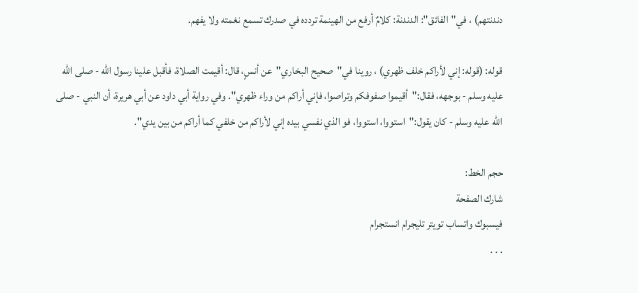دندنتهم) ، في"الفائق": الدندنة: كلامٌ أرفع من الهينمة تردده في صدرك تسمع نغمته ولا يفهم.

قوله: (قوله: إني لأراكم خلف ظهري) ، روينا في"صحيح البخاري"عن أنسٍ، قال: أقيمت الصلاة، فأقبل علينا رسول الله - صلى الله عليه وسلم - بوجهه، فقال:"أقيموا صفوفكم وتراصوا، فإني أراكم من وراء ظهري". وفي رواية أبي داود عن أبي هريرة، أن النبي - صلى الله عليه وسلم - كان يقول:"استووا، استووا، فو الذي نفسي بيده إني لأراكم من خلفي كما أراكم من بين يدي".

حجم الخط:
شارك الصفحة
فيسبوك واتساب تويتر تليجرام انستجرام
. . .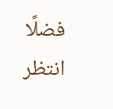فضلًا انتظر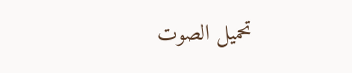تحميل الصوت